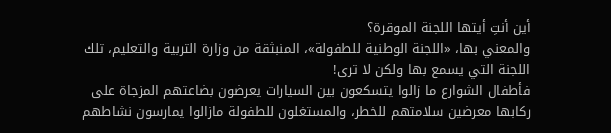أين أنتِ أيتها اللجنة الموقرة؟
والمعني بها، «اللجنة الوطنية للطفولة»، المنبثقة من وزارة التربية والتعليم، تلك اللجنة التي يسمع بها ولكن لا ترى!
فأطفال الشوارع ما زالوا يتسكعون بين السيارات يعرضون بضاعتهم المزجاة على ركابها معرضين سلامتهم للخطر، والمستغلون للطفولة مازالوا يمارسون نشاطهم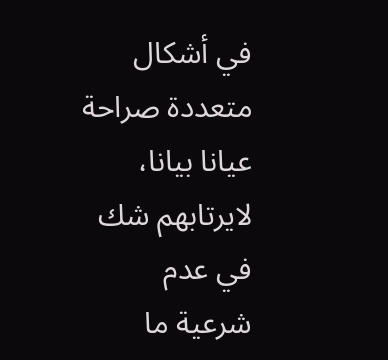في أشكال متعددة صراحة عيانا بيانا، لايرتابهم شك في عدم شرعية ما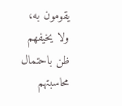يقومون به، ولا يخيفهم ظن باحتمال محاسبتهم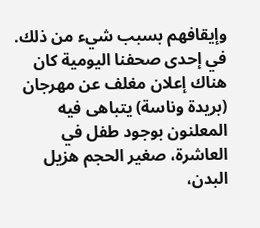وإيقافهم بسبب شيء من ذلك.
في إحدى صحفنا اليومية كان هناك إعلان مغلف عن مهرجان (بريدة وناسة) يتباهى فيه المعلنون بوجود طفل في العاشرة، صغير الحجم هزيل البدن،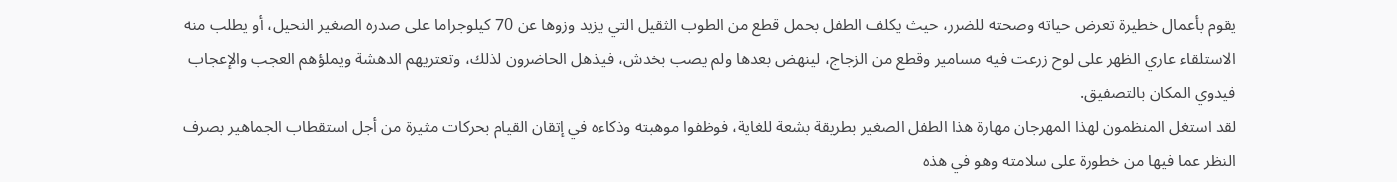يقوم بأعمال خطيرة تعرض حياته وصحته للضرر، حيث يكلف الطفل بحمل قطع من الطوب الثقيل التي يزيد وزوها عن 70 كيلوجراما على صدره الصغير النحيل، أو يطلب منه الاستلقاء عاري الظهر على لوح زرعت فيه مسامير وقطع من الزجاج، لينهض بعدها ولم يصب بخدش، فيذهل الحاضرون لذلك، وتعتريهم الدهشة ويملؤهم العجب والإعجاب فيدوي المكان بالتصفيق.
لقد استغل المنظمون لهذا المهرجان مهارة هذا الطفل الصغير بطريقة بشعة للغاية، فوظفوا موهبته وذكاءه في إتقان القيام بحركات مثيرة من أجل استقطاب الجماهير بصرف النظر عما فيها من خطورة على سلامته وهو في هذه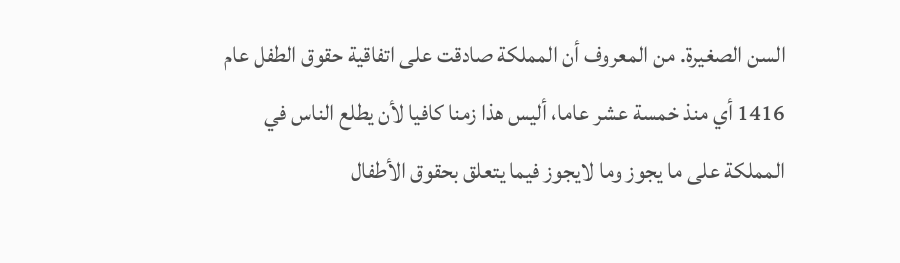السن الصغيرة. من المعروف أن المملكة صادقت على اتفاقية حقوق الطفل عام 1416 أي منذ خمسة عشر عاما، أليس هذا زمنا كافيا لأن يطلع الناس في المملكة على ما يجوز وما لايجوز فيما يتعلق بحقوق الأطفال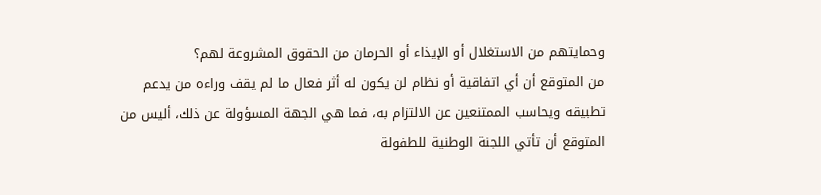وحمايتهم من الاستغلال أو الإيذاء أو الحرمان من الحقوق المشروعة لهم؟
من المتوقع أن أي اتفاقية أو نظام لن يكون له أثر فعال ما لم يقف وراءه من يدعم تطبيقه ويحاسب الممتنعين عن الالتزام به، فما هي الجهة المسؤولة عن ذلك، أليس من المتوقع أن تأتي اللجنة الوطنية للطفولة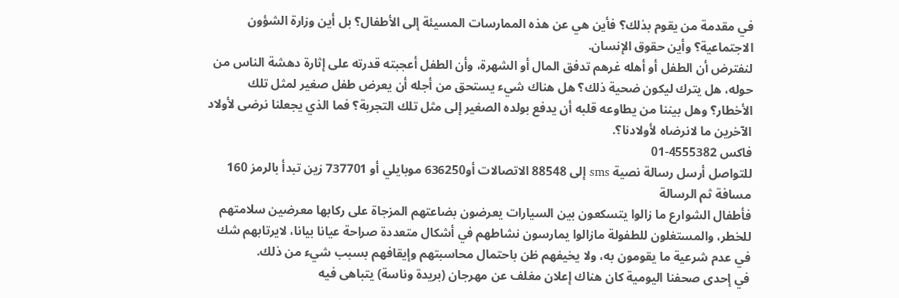في مقدمة من يقوم بذلك؟ فأين هي عن هذه الممارسات المسيئة إلى الأطفال؟ بل أين وزارة الشؤون الاجتماعية؟ وأين حقوق الإنسان.
لنفترض أن الطفل أو أهله غرهم تدفق المال أو الشهرة، وأن الطفل أعجبته قدرته على إثارة دهشة الناس من حوله، هل يترك ليكون ضحية ذلك؟ هل هناك شيء يستحق من أجله أن يعرض طفل صغير لمثل تلك الأخطار؟ وهل بيننا من يطاوعه قلبه أن يدفع بولده الصغير إلى مثل تلك التجربة؟ فما الذي يجعلنا نرضى لأولاد الآخرين ما لانرضاه لأولادنا؟.
فاكس 4555382-01
للتواصل أرسل رسالة نصية sms إلى 88548 الاتصالات أو636250 موبايلي أو 737701 زين تبدأ بالرمز 160 مسافة ثم الرسالة
فأطفال الشوارع ما زالوا يتسكعون بين السيارات يعرضون بضاعتهم المزجاة على ركابها معرضين سلامتهم للخطر، والمستغلون للطفولة مازالوا يمارسون نشاطهم في أشكال متعددة صراحة عيانا بيانا، لايرتابهم شك في عدم شرعية ما يقومون به، ولا يخيفهم ظن باحتمال محاسبتهم وإيقافهم بسبب شيء من ذلك.
في إحدى صحفنا اليومية كان هناك إعلان مغلف عن مهرجان (بريدة وناسة) يتباهى فيه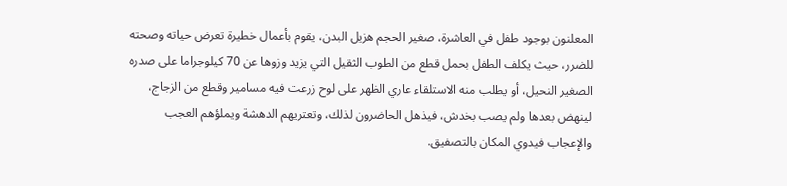المعلنون بوجود طفل في العاشرة، صغير الحجم هزيل البدن، يقوم بأعمال خطيرة تعرض حياته وصحته للضرر، حيث يكلف الطفل بحمل قطع من الطوب الثقيل التي يزيد وزوها عن 70 كيلوجراما على صدره الصغير النحيل، أو يطلب منه الاستلقاء عاري الظهر على لوح زرعت فيه مسامير وقطع من الزجاج، لينهض بعدها ولم يصب بخدش، فيذهل الحاضرون لذلك، وتعتريهم الدهشة ويملؤهم العجب والإعجاب فيدوي المكان بالتصفيق.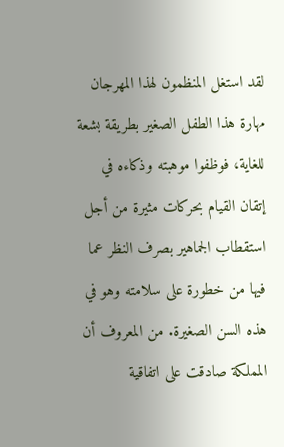لقد استغل المنظمون لهذا المهرجان مهارة هذا الطفل الصغير بطريقة بشعة للغاية، فوظفوا موهبته وذكاءه في إتقان القيام بحركات مثيرة من أجل استقطاب الجماهير بصرف النظر عما فيها من خطورة على سلامته وهو في هذه السن الصغيرة. من المعروف أن المملكة صادقت على اتفاقية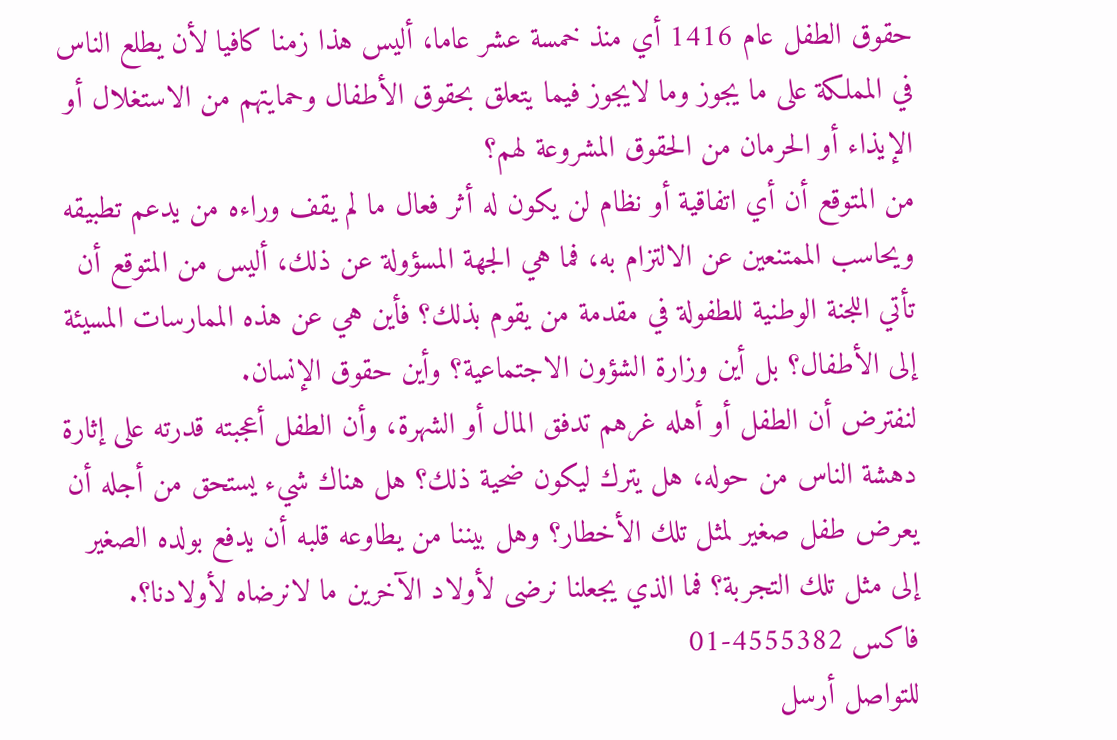حقوق الطفل عام 1416 أي منذ خمسة عشر عاما، أليس هذا زمنا كافيا لأن يطلع الناس في المملكة على ما يجوز وما لايجوز فيما يتعلق بحقوق الأطفال وحمايتهم من الاستغلال أو الإيذاء أو الحرمان من الحقوق المشروعة لهم؟
من المتوقع أن أي اتفاقية أو نظام لن يكون له أثر فعال ما لم يقف وراءه من يدعم تطبيقه ويحاسب الممتنعين عن الالتزام به، فما هي الجهة المسؤولة عن ذلك، أليس من المتوقع أن تأتي اللجنة الوطنية للطفولة في مقدمة من يقوم بذلك؟ فأين هي عن هذه الممارسات المسيئة إلى الأطفال؟ بل أين وزارة الشؤون الاجتماعية؟ وأين حقوق الإنسان.
لنفترض أن الطفل أو أهله غرهم تدفق المال أو الشهرة، وأن الطفل أعجبته قدرته على إثارة دهشة الناس من حوله، هل يترك ليكون ضحية ذلك؟ هل هناك شيء يستحق من أجله أن يعرض طفل صغير لمثل تلك الأخطار؟ وهل بيننا من يطاوعه قلبه أن يدفع بولده الصغير إلى مثل تلك التجربة؟ فما الذي يجعلنا نرضى لأولاد الآخرين ما لانرضاه لأولادنا؟.
فاكس 4555382-01
للتواصل أرسل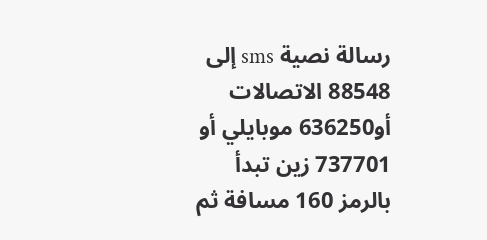رسالة نصية sms إلى 88548 الاتصالات أو636250 موبايلي أو 737701 زين تبدأ بالرمز 160 مسافة ثم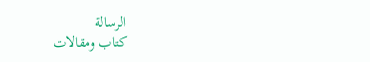الرسالة
كتاب ومقالات